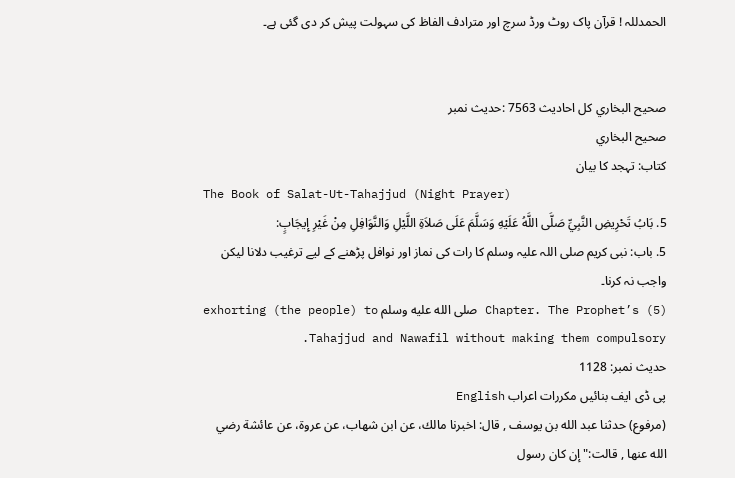الحمدللہ ! قرآن پاک روٹ ورڈ سرچ اور مترادف الفاظ کی سہولت پیش کر دی گئی ہے۔


صحيح البخاري کل احادیث 7563 :حدیث نمبر
صحيح البخاري
کتاب: تہجد کا بیان
The Book of Salat-Ut-Tahajjud (Night Prayer)
5. بَابُ تَحْرِيضِ النَّبِيِّ صَلَّى اللَّهُ عَلَيْهِ وَسَلَّمَ عَلَى صَلاَةِ اللَّيْلِ وَالنَّوَافِلِ مِنْ غَيْرِ إِيجَابٍ:
5. باب: نبی کریم صلی اللہ علیہ وسلم کا رات کی نماز اور نوافل پڑھنے کے لیے ترغیب دلانا لیکن واجب نہ کرنا۔
(5) Chapter. The Prophet’s صلى الله عليه وسلم exhorting (the people) to Tahajjud and Nawafil without making them compulsory.
حدیث نمبر: 1128
پی ڈی ایف بنائیں مکررات اعراب English
(مرفوع) حدثنا عبد الله بن يوسف , قال: اخبرنا مالك، عن ابن شهاب، عن عروة، عن عائشة رضي الله عنها , قالت:" إن كان رسول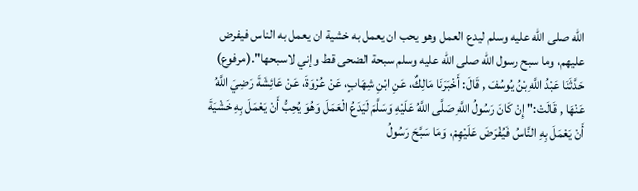الله صلى الله عليه وسلم ليدع العمل وهو يحب ان يعمل به خشية ان يعمل به الناس فيفرض عليهم، وما سبح رسول الله صلى الله عليه وسلم سبحة الضحى قط وإني لاسبحها".(مرفوع) حَدَّثَنَا عَبْدُ اللَّهِ بْنُ يُوسُفَ , قَالَ: أَخْبَرَنَا مَالِكٌ، عَنِ ابْنِ شِهَابٍ، عَنْ عُرْوَةَ، عَنْ عَائِشَةَ رَضِيَ اللَّهُ عَنْهَا , قَالَتْ:" إِنْ كَانَ رَسُولُ اللَّهِ صَلَّى اللَّهُ عَلَيْهِ وَسَلَّمَ لَيَدَعُ الْعَمَلَ وَهُوَ يُحِبُّ أَنْ يَعْمَلَ بِهِ خَشْيَةَ أَنْ يَعْمَلَ بِهِ النَّاسُ فَيُفْرَضَ عَلَيْهِمْ، وَمَا سَبَّحَ رَسُولُ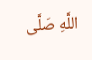اللَّهِ صَلَّى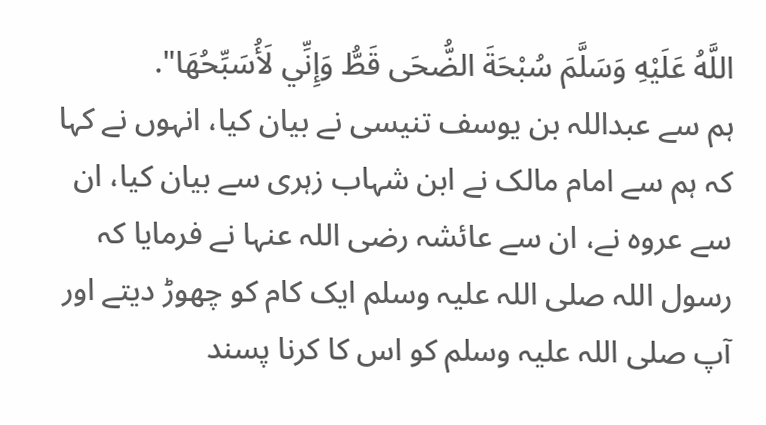اللَّهُ عَلَيْهِ وَسَلَّمَ سُبْحَةَ الضُّحَى قَطُّ وَإِنِّي لَأُسَبِّحُهَا".
ہم سے عبداللہ بن یوسف تنیسی نے بیان کیا، انہوں نے کہا کہ ہم سے امام مالک نے ابن شہاب زہری سے بیان کیا، ان سے عروہ نے، ان سے عائشہ رضی اللہ عنہا نے فرمایا کہ رسول اللہ صلی اللہ علیہ وسلم ایک کام کو چھوڑ دیتے اور آپ صلی اللہ علیہ وسلم کو اس کا کرنا پسند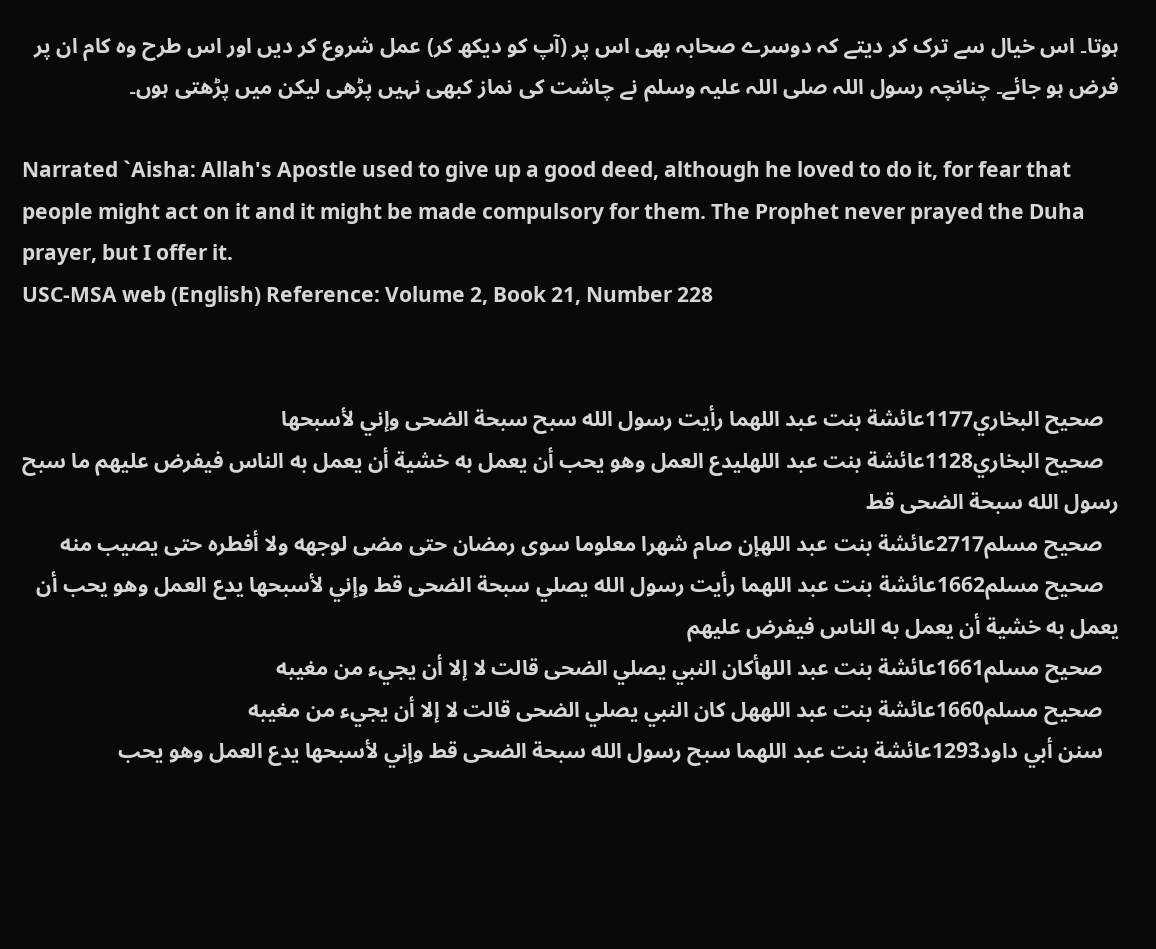ہوتا۔ اس خیال سے ترک کر دیتے کہ دوسرے صحابہ بھی اس پر (آپ کو دیکھ کر) عمل شروع کر دیں اور اس طرح وہ کام ان پر فرض ہو جائے۔ چنانچہ رسول اللہ صلی اللہ علیہ وسلم نے چاشت کی نماز کبھی نہیں پڑھی لیکن میں پڑھتی ہوں۔

Narrated `Aisha: Allah's Apostle used to give up a good deed, although he loved to do it, for fear that people might act on it and it might be made compulsory for them. The Prophet never prayed the Duha prayer, but I offer it.
USC-MSA web (English) Reference: Volume 2, Book 21, Number 228


   صحيح البخاري1177عائشة بنت عبد اللهما رأيت رسول الله سبح سبحة الضحى وإني لأسبحها
   صحيح البخاري1128عائشة بنت عبد اللهليدع العمل وهو يحب أن يعمل به خشية أن يعمل به الناس فيفرض عليهم ما سبح رسول الله سبحة الضحى قط
   صحيح مسلم2717عائشة بنت عبد اللهإن صام شهرا معلوما سوى رمضان حتى مضى لوجهه ولا أفطره حتى يصيب منه
   صحيح مسلم1662عائشة بنت عبد اللهما رأيت رسول الله يصلي سبحة الضحى قط وإني لأسبحها يدع العمل وهو يحب أن يعمل به خشية أن يعمل به الناس فيفرض عليهم
   صحيح مسلم1661عائشة بنت عبد اللهأكان النبي يصلي الضحى قالت لا إلا أن يجيء من مغيبه
   صحيح مسلم1660عائشة بنت عبد اللههل كان النبي يصلي الضحى قالت لا إلا أن يجيء من مغيبه
   سنن أبي داود1293عائشة بنت عبد اللهما سبح رسول الله سبحة الضحى قط وإني لأسبحها يدع العمل وهو يحب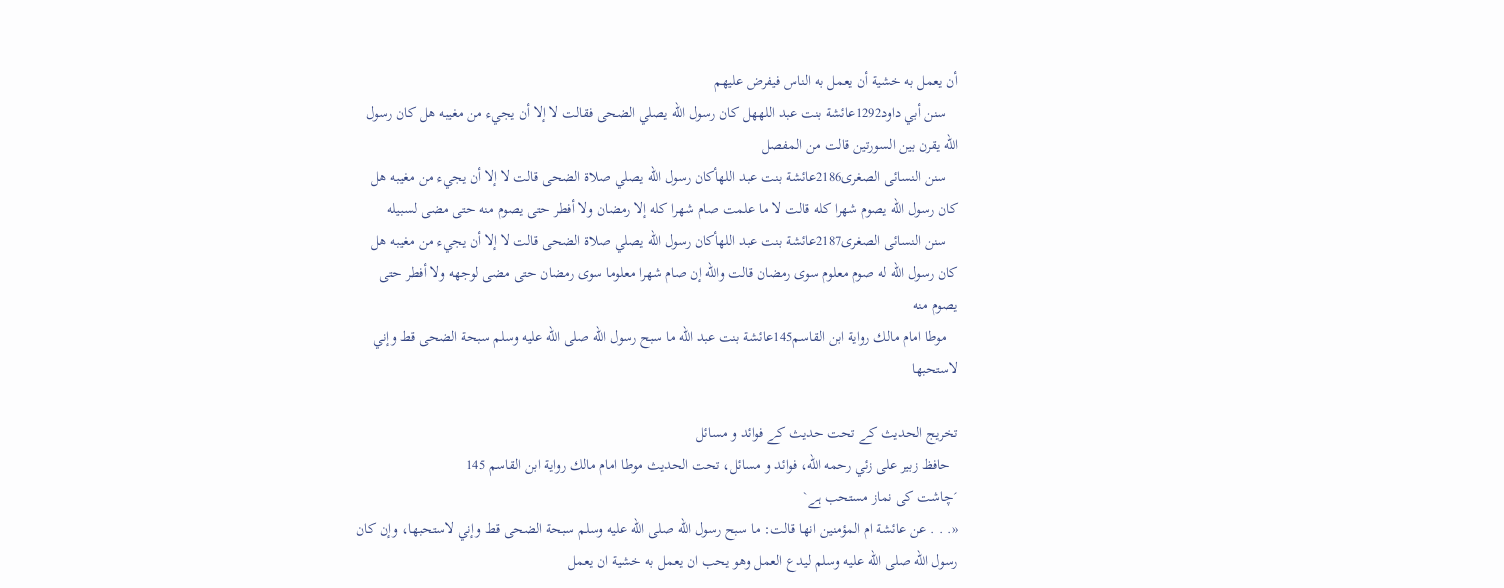أن يعمل به خشية أن يعمل به الناس فيفرض عليهم
   سنن أبي داود1292عائشة بنت عبد اللههل كان رسول الله يصلي الضحى فقالت لا إلا أن يجيء من مغيبه هل كان رسول الله يقرن بين السورتين قالت من المفصل
   سنن النسائى الصغرى2186عائشة بنت عبد اللهأكان رسول الله يصلي صلاة الضحى قالت لا إلا أن يجيء من مغيبه هل كان رسول الله يصوم شهرا كله قالت لا ما علمت صام شهرا كله إلا رمضان ولا أفطر حتى يصوم منه حتى مضى لسبيله
   سنن النسائى الصغرى2187عائشة بنت عبد اللهأكان رسول الله يصلي صلاة الضحى قالت لا إلا أن يجيء من مغيبه هل كان رسول الله له صوم معلوم سوى رمضان قالت والله إن صام شهرا معلوما سوى رمضان حتى مضى لوجهه ولا أفطر حتى يصوم منه
   موطا امام مالك رواية ابن القاسم145عائشة بنت عبد الله ما سبح رسول الله صلى الله عليه وسلم سبحة الضحى قط وإني لاستحبها

تخریج الحدیث کے تحت حدیث کے فوائد و مسائل
  حافظ زبير على زئي رحمه الله، فوائد و مسائل، تحت الحديث موطا امام مالك رواية ابن القاسم 145
´چاشت کی نماز مستحب ہے`
«. . . عن عائشة ام المؤمنين انها قالت: ما سبح رسول الله صلى الله عليه وسلم سبحة الضحى قط وإني لاستحبها، وإن كان رسول الله صلى الله عليه وسلم ليدع العمل وهو يحب ان يعمل به خشية ان يعمل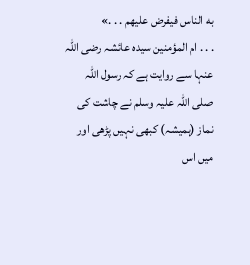به الناس فيفرض عليهم . . .»
. . . ام المؤمنین سیدہ عائشہ رضی اللہ عنہا سے روایت ہے کہ رسول اللہ صلی اللہ علیہ وسلم نے چاشت کی نماز (ہمیشہ) کبھی نہیں پڑھی اور میں اس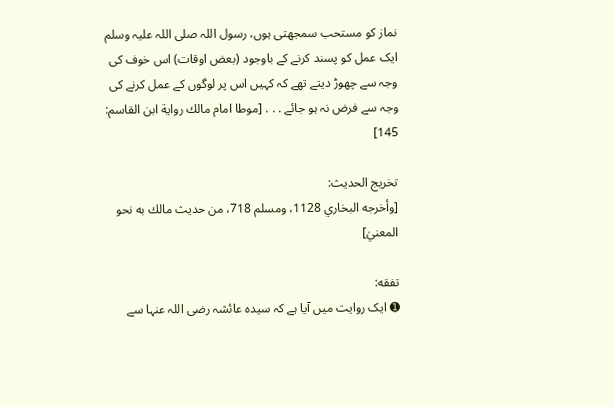نماز کو مستحب سمجھتی ہوں، رسول اللہ صلی اللہ علیہ وسلم ایک عمل کو پسند کرنے کے باوجود (بعض اوقات) اس خوف کی وجہ سے چھوڑ دیتے تھے کہ کہیں اس پر لوگوں کے عمل کرنے کی وجہ سے فرض نہ ہو جائے . . . [موطا امام مالك رواية ابن القاسم: 145]

تخریج الحدیث:
[وأخرجه البخاري 1128، ومسلم 718، من حديث مالك به نحو المعنيٰ]

تفقه:
➊ ایک روایت میں آیا ہے کہ سیدہ عائشہ رضی اللہ عنہا سے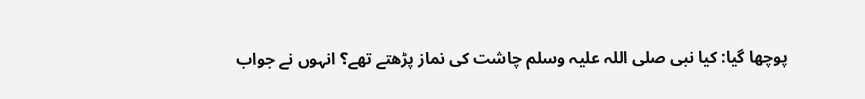پوچھا گیا: کیا نبی صلی اللہ علیہ وسلم چاشت کی نماز پڑھتے تھے؟ انہوں نے جواب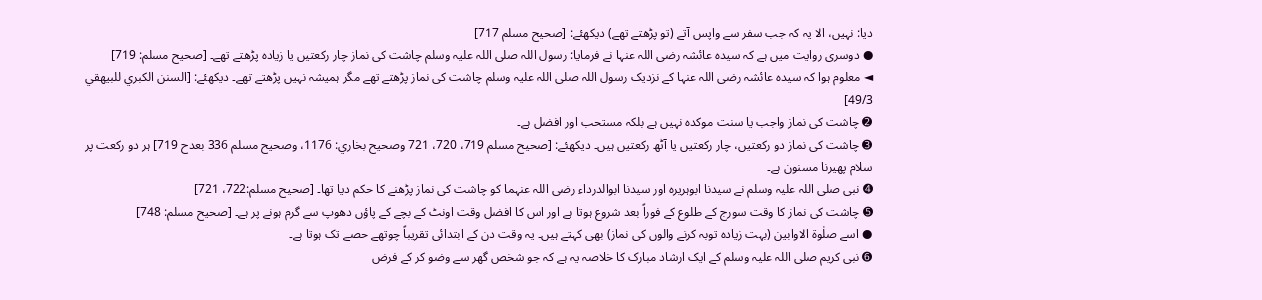دیا: نہیں، الا یہ کہ جب سفر سے واپس آتے (تو پڑھتے تھے) دیکھئے: [صحيح مسلم 717]
● دوسری روایت میں ہے کہ سیدہ عائشہ رضی اللہ عنہا نے فرمایا: رسول اللہ صلی اللہ علیہ وسلم چاشت کی نماز چار رکعتیں یا زیادہ پڑھتے تھے۔ [صحيح مسلم: 719]
◄ معلوم ہوا کہ سیدہ عائشہ رضی اللہ عنہا کے نزدیک رسول اللہ صلی اللہ علیہ وسلم چاشت کی نماز پڑھتے تھے مگر ہمیشہ نہیں پڑھتے تھے۔ دیکھئے: [السنن الكبري للبيهقي 49/3]
➋ چاشت کی نماز واجب یا سنت موکدہ نہیں ہے بلکہ مستحب اور افضل ہے۔
➌ چاشت کی نماز دو رکعتیں، چار رکعتیں یا آٹھ رکعتیں ہیں۔ دیکھئے: [صحيح مسلم 719، 720، 721 وصحيح بخاري: 1176، وصحيح مسلم 336 بعدح 719] ہر دو رکعت پر سلام پھیرنا مسنون ہے۔
➍ نبی صلی اللہ علیہ وسلم نے سیدنا ابوہریرہ اور سیدنا ابوالدرداء رضی اللہ عنہما کو چاشت کی نماز پڑھنے کا حکم دیا تھا۔ [صحيح مسلم:722، 721]
➎ چاشت کی نماز کا وقت سورج کے طلوع کے فوراً بعد شروع ہوتا ہے اور اس کا افضل وقت اونٹ کے بچے کے پاؤں دھوپ سے گرم ہونے پر ہے۔ [صحيح مسلم: 748]
● اسے صلٰوۃ الاوابین (بہت زیادہ توبہ کرنے والوں کی نماز) بھی کہتے ہیں۔ یہ وقت دن کے ابتدائی تقریباً چوتھے حصے تک ہوتا ہے۔
➏ نبی کریم صلی اللہ علیہ وسلم کے ایک ارشاد مبارک کا خلاصہ یہ ہے کہ جو شخص گھر سے وضو کر کے فرض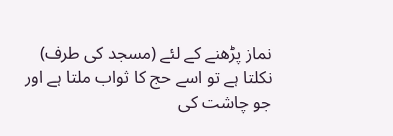نماز پڑھنے کے لئے (مسجد کی طرف) نکلتا ہے تو اسے حج کا ثواب ملتا ہے اور جو چاشت کی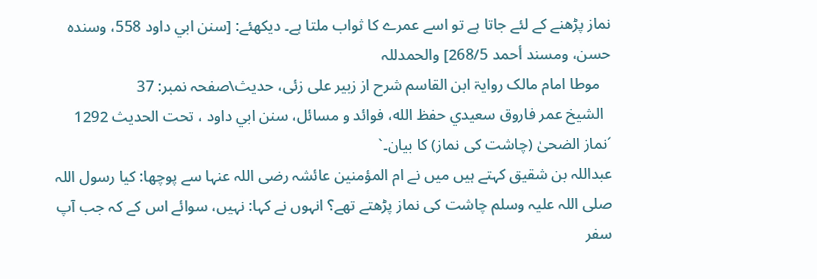نماز پڑھنے کے لئے جاتا ہے تو اسے عمرے کا ثواب ملتا ہے۔ دیکھئے: [سنن ابي داود 558، وسنده حسن، ومسند أحمد 268/5] والحمدللہ
   موطا امام مالک روایۃ ابن القاسم شرح از زبیر علی زئی، حدیث\صفحہ نمبر: 37
  الشيخ عمر فاروق سعيدي حفظ الله، فوائد و مسائل، سنن ابي داود ، تحت الحديث 1292
´نماز الضحیٰ (چاشت کی نماز) کا بیان۔`
عبداللہ بن شقیق کہتے ہیں میں نے ام المؤمنین عائشہ رضی اللہ عنہا سے پوچھا: کیا رسول اللہ صلی اللہ علیہ وسلم چاشت کی نماز پڑھتے تھے؟ انہوں نے کہا: نہیں، سوائے اس کے کہ جب آپ سفر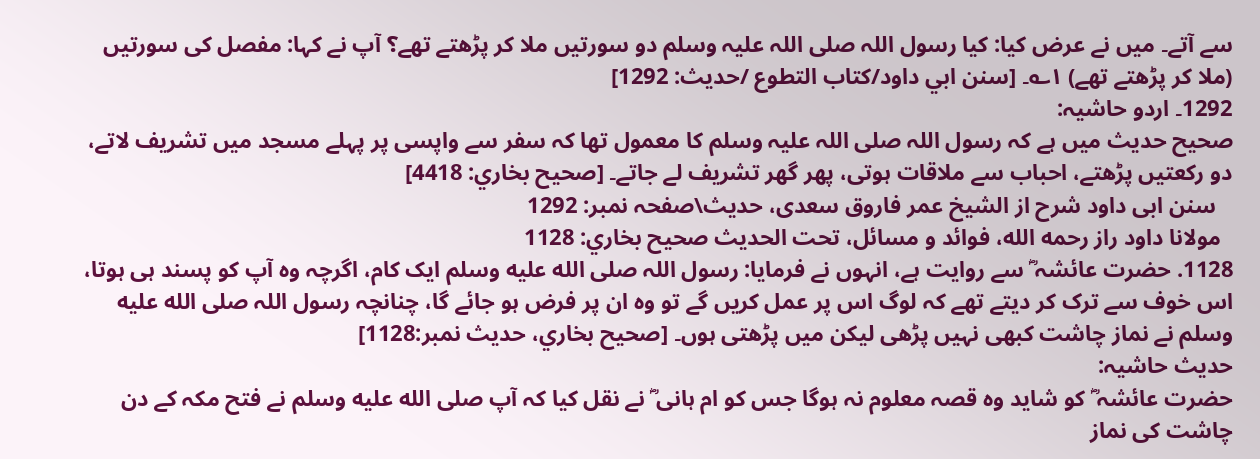سے آتے۔ میں نے عرض کیا: کیا رسول اللہ صلی اللہ علیہ وسلم دو سورتیں ملا کر پڑھتے تھے؟ آپ نے کہا: مفصل کی سورتیں (ملا کر پڑھتے تھے) ۱؎۔ [سنن ابي داود/كتاب التطوع /حدیث: 1292]
1292۔ اردو حاشیہ:
صحیح حدیث میں ہے کہ رسول اللہ صلی اللہ علیہ وسلم کا معمول تھا کہ سفر سے واپسی پر پہلے مسجد میں تشریف لاتے، دو رکعتیں پڑھتے، احباب سے ملاقات ہوتی، پھر گھر تشریف لے جاتے۔ [صحيح بخاري: 4418]
   سنن ابی داود شرح از الشیخ عمر فاروق سعدی، حدیث\صفحہ نمبر: 1292
  مولانا داود راز رحمه الله، فوائد و مسائل، تحت الحديث صحيح بخاري: 1128
1128. حضرت عائشہ ؓ سے روایت ہے، انہوں نے فرمایا: رسول اللہ صلى الله عليه وسلم ایک کام، اگرچہ وہ آپ کو پسند ہی ہوتا، اس خوف سے ترک کر دیتے تھے کہ لوگ اس پر عمل کریں گے تو وہ ان پر فرض ہو جائے گا، چنانچہ رسول اللہ صلى الله عليه وسلم نے نماز چاشت کبھی نہیں پڑھی لیکن میں پڑھتی ہوں۔ [صحيح بخاري، حديث نمبر:1128]
حدیث حاشیہ:
حضرت عائشہ ؓ کو شاید وہ قصہ معلوم نہ ہوگا جس کو ام ہانی ؓ نے نقل کیا کہ آپ صلى الله عليه وسلم نے فتح مکہ کے دن چاشت کی نماز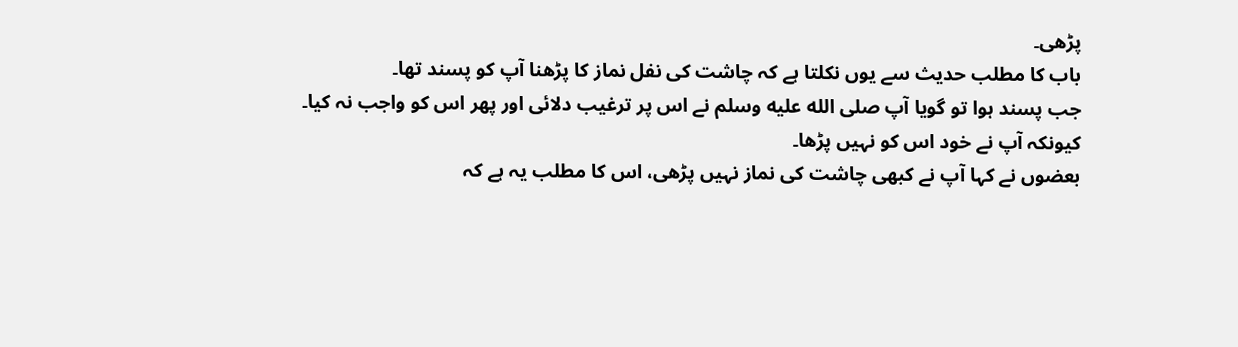پڑھی۔
باب کا مطلب حدیث سے یوں نکلتا ہے کہ چاشت کی نفل نماز کا پڑھنا آپ کو پسند تھا۔
جب پسند ہوا تو گویا آپ صلى الله عليه وسلم نے اس پر ترغیب دلائی اور پھر اس کو واجب نہ کیا۔
کیونکہ آپ نے خود اس کو نہیں پڑھا۔
بعضوں نے کہا آپ نے کبھی چاشت کی نماز نہیں پڑھی، اس کا مطلب یہ ہے کہ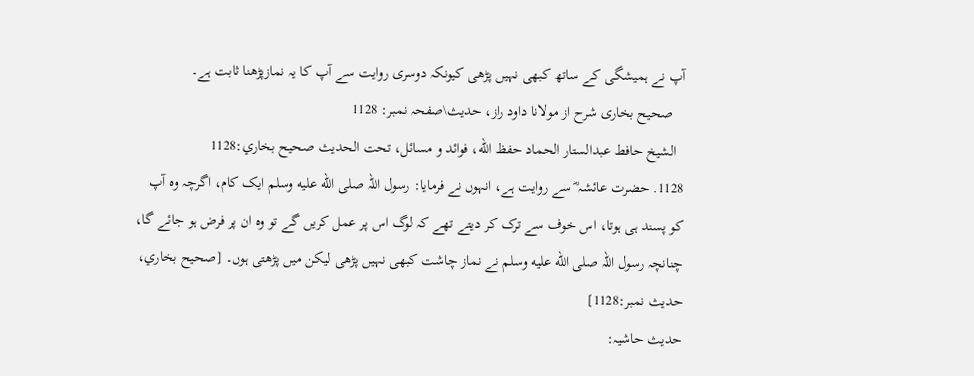آپ نے ہمیشگی کے ساتھ کبھی نہیں پڑھی کیونکہ دوسری روایت سے آپ کا یہ نمازپڑھنا ثابت ہے۔
   صحیح بخاری شرح از مولانا داود راز، حدیث\صفحہ نمبر: 1128
  الشيخ حافط عبدالستار الحماد حفظ الله، فوائد و مسائل، تحت الحديث صحيح بخاري:1128
1128. حضرت عائشہ ؓ سے روایت ہے، انہوں نے فرمایا: رسول اللہ صلى الله عليه وسلم ایک کام، اگرچہ وہ آپ کو پسند ہی ہوتا، اس خوف سے ترک کر دیتے تھے کہ لوگ اس پر عمل کریں گے تو وہ ان پر فرض ہو جائے گا، چنانچہ رسول اللہ صلى الله عليه وسلم نے نماز چاشت کبھی نہیں پڑھی لیکن میں پڑھتی ہوں۔ [صحيح بخاري، حديث نمبر:1128]
حدیث حاشیہ: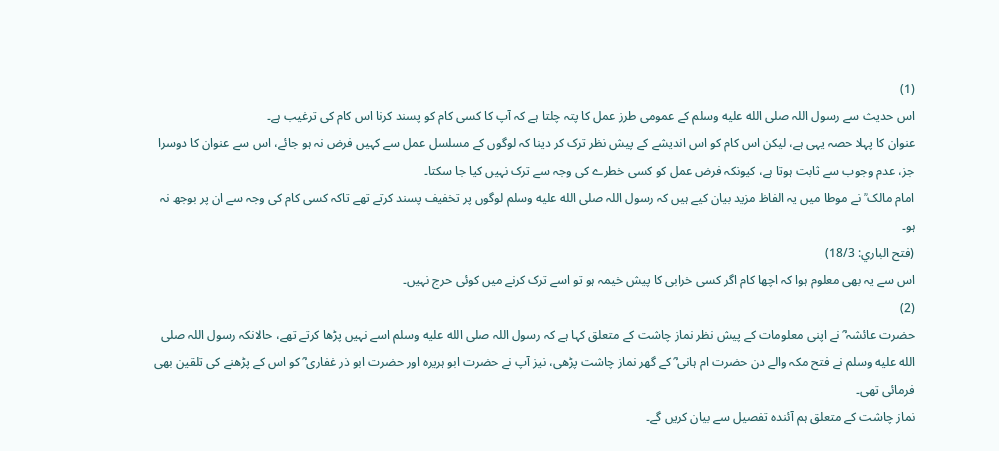(1)
اس حدیث سے رسول اللہ صلى الله عليه وسلم کے عمومی طرز عمل کا پتہ چلتا ہے کہ آپ کا کسی کام کو پسند کرنا اس کام کی ترغیب ہے۔
عنوان کا پہلا حصہ یہی ہے، لیکن اس کام کو اس اندیشے کے پیش نظر ترک کر دینا کہ لوگوں کے مسلسل عمل سے کہیں فرض نہ ہو جائے، اس سے عنوان کا دوسرا جز، عدم وجوب سے ثابت ہوتا ہے، کیونکہ فرض عمل کو کسی خطرے کی وجہ سے ترک نہیں کیا جا سکتا۔
امام مالک ؒ نے موطا میں یہ الفاظ مزید بیان کیے ہیں کہ رسول اللہ صلى الله عليه وسلم لوگوں پر تخفیف پسند کرتے تھے تاکہ کسی کام کی وجہ سے ان پر بوجھ نہ ہو۔
(فتح الباري: 18/3)
اس سے یہ بھی معلوم ہوا کہ اچھا کام اگر کسی خرابی کا پیش خیمہ ہو تو اسے ترک کرنے میں کوئی حرج نہیں۔
(2)
حضرت عائشہ ؓ نے اپنی معلومات کے پیش نظر نماز چاشت کے متعلق کہا ہے کہ رسول اللہ صلى الله عليه وسلم اسے نہیں پڑھا کرتے تھے، حالانکہ رسول اللہ صلى الله عليه وسلم نے فتح مکہ والے دن حضرت ام ہانی ؓ کے گھر نماز چاشت پڑھی، نیز آپ نے حضرت ابو ہریرہ اور حضرت ابو ذر غفاری ؓ کو اس کے پڑھنے کی تلقین بھی فرمائی تھی۔
نماز چاشت کے متعلق ہم آئندہ تفصیل سے بیان کریں گے۔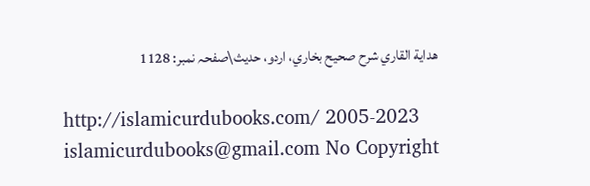هداية القاري شرح صحيح بخاري، اردو، حدیث\صفحہ نمبر: 1128

http://islamicurdubooks.com/ 2005-2023 islamicurdubooks@gmail.com No Copyright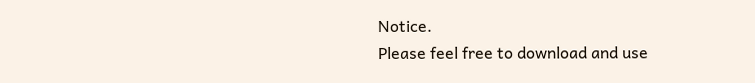Notice.
Please feel free to download and use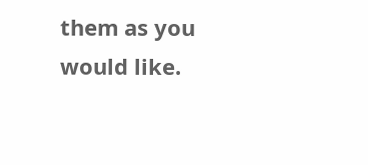them as you would like.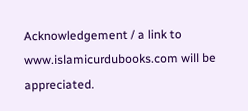Acknowledgement / a link to www.islamicurdubooks.com will be appreciated.